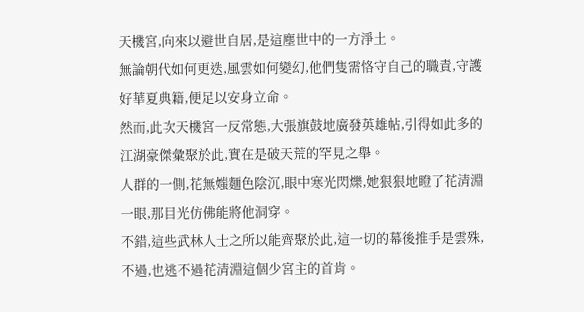天機宮,向來以避世自居,是這塵世中的一方淨土。
無論朝代如何更迭,風雲如何變幻,他們隻需恪守自己的職責,守護好華夏典籍,便足以安身立命。
然而,此次天機宮一反常態,大張旗鼓地廣發英雄帖,引得如此多的江湖豪傑彙聚於此,實在是破天荒的罕見之舉。
人群的一側,花無媸麵色陰沉,眼中寒光閃爍,她狠狠地瞪了花清淵一眼,那目光仿佛能將他洞穿。
不錯,這些武林人士之所以能齊聚於此,這一切的幕後推手是雲殊,不過,也逃不過花清淵這個少宮主的首肯。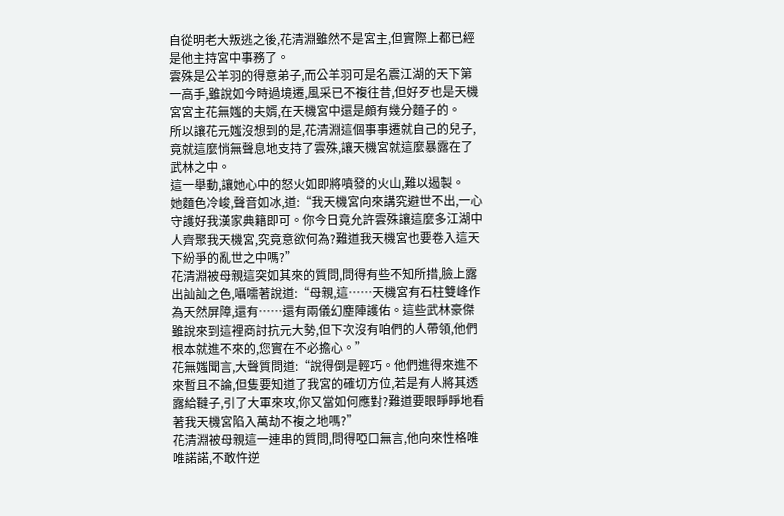自從明老大叛逃之後,花清淵雖然不是宮主,但實際上都已經是他主持宮中事務了。
雲殊是公羊羽的得意弟子,而公羊羽可是名震江湖的天下第一高手,雖說如今時過境遷,風采已不複往昔,但好歹也是天機宮宮主花無媸的夫婿,在天機宮中還是頗有幾分麵子的。
所以讓花元媸沒想到的是,花清淵這個事事遷就自己的兒子,竟就這麼悄無聲息地支持了雲殊,讓天機宮就這麼暴露在了武林之中。
這一舉動,讓她心中的怒火如即將噴發的火山,難以遏製。
她麵色冷峻,聲音如冰,道:“我天機宮向來講究避世不出,一心守護好我漢家典籍即可。你今日竟允許雲殊讓這麼多江湖中人齊聚我天機宮,究竟意欲何為?難道我天機宮也要卷入這天下紛爭的亂世之中嗎?”
花清淵被母親這突如其來的質問,問得有些不知所措,臉上露出訕訕之色,囁嚅著說道:“母親,這……天機宮有石柱雙峰作為天然屏障,還有……還有兩儀幻塵陣護佑。這些武林豪傑雖說來到這裡商討抗元大勢,但下次沒有咱們的人帶領,他們根本就進不來的,您實在不必擔心。”
花無媸聞言,大聲質問道:“說得倒是輕巧。他們進得來進不來暫且不論,但隻要知道了我宮的確切方位,若是有人將其透露給韃子,引了大軍來攻,你又當如何應對?難道要眼睜睜地看著我天機宮陷入萬劫不複之地嗎?”
花清淵被母親這一連串的質問,問得啞口無言,他向來性格唯唯諾諾,不敢忤逆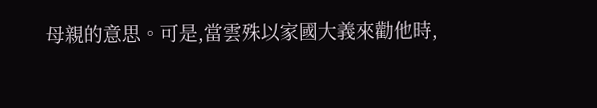母親的意思。可是,當雲殊以家國大義來勸他時,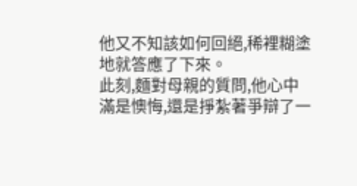他又不知該如何回絕,稀裡糊塗地就答應了下來。
此刻,麵對母親的質問,他心中滿是懊悔,還是掙紮著爭辯了一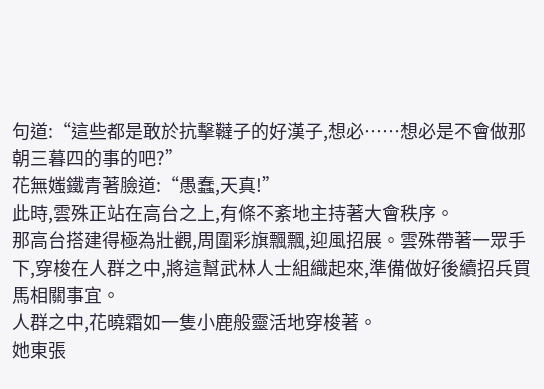句道:“這些都是敢於抗擊韃子的好漢子,想必……想必是不會做那朝三暮四的事的吧?”
花無媸鐵青著臉道:“愚蠢,天真!”
此時,雲殊正站在高台之上,有條不紊地主持著大會秩序。
那高台搭建得極為壯觀,周圍彩旗飄飄,迎風招展。雲殊帶著一眾手下,穿梭在人群之中,將這幫武林人士組織起來,準備做好後續招兵買馬相關事宜。
人群之中,花曉霜如一隻小鹿般靈活地穿梭著。
她東張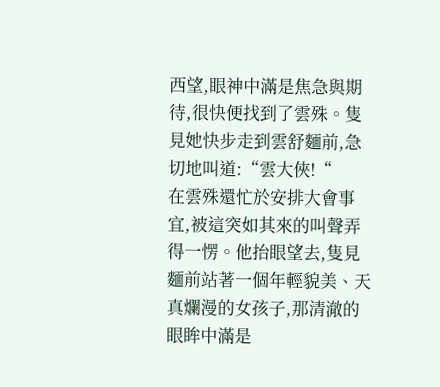西望,眼神中滿是焦急與期待,很快便找到了雲殊。隻見她快步走到雲舒麵前,急切地叫道:“雲大俠!“
在雲殊還忙於安排大會事宜,被這突如其來的叫聲弄得一愣。他抬眼望去,隻見麵前站著一個年輕貌美、天真爛漫的女孩子,那清澈的眼眸中滿是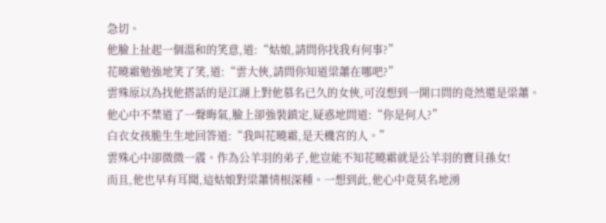急切。
他臉上扯起一個溫和的笑意,道:“姑娘,請問你找我有何事?”
花曉霜勉強地笑了笑,道:“雲大俠,請問你知道梁蕭在哪吧?”
雲殊原以為找他搭話的是江湖上對他慕名已久的女俠,可沒想到一開口問的竟然還是梁蕭。
他心中不禁道了一聲晦氣,臉上卻強裝鎮定,疑惑地問道:“你是何人?”
白衣女孩脆生生地回答道:“我叫花曉霜,是天機宮的人。”
雲殊心中卻微微一震。作為公羊羽的弟子,他豈能不知花曉霜就是公羊羽的寶貝孫女!
而且,他也早有耳聞,這姑娘對梁蕭情根深種。一想到此,他心中竟莫名地湧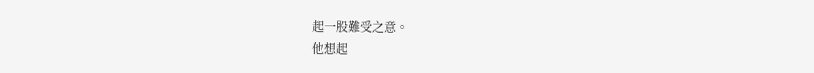起一股難受之意。
他想起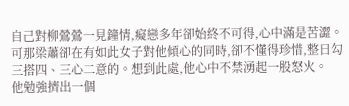自己對柳鶯鶯一見鐘情,癡戀多年卻始終不可得,心中滿是苦澀。
可那梁蕭卻在有如此女子對他傾心的同時,卻不懂得珍惜,整日勾三搭四、三心二意的。想到此處,他心中不禁湧起一股怒火。
他勉強擠出一個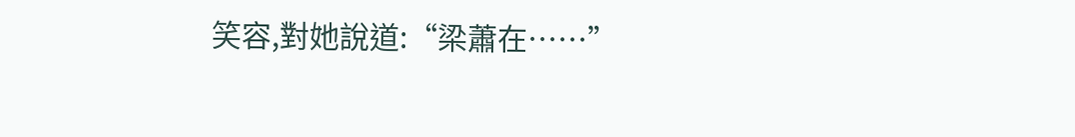笑容,對她說道:“梁蕭在……”